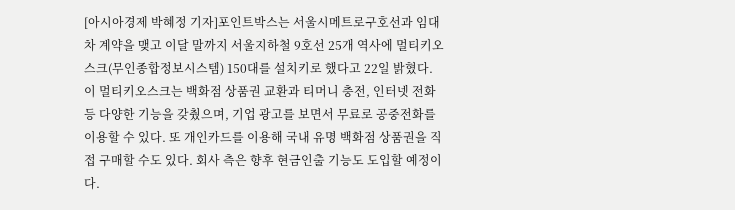[아시아경제 박혜정 기자]포인트박스는 서울시메트로구호선과 임대차 계약을 맺고 이달 말까지 서울지하철 9호선 25개 역사에 멀티키오스크(무인종합정보시스템) 150대를 설치키로 했다고 22일 밝혔다.
이 멀티키오스크는 백화점 상품권 교환과 티머니 충전, 인터넷 전화 등 다양한 기능을 갖췄으며, 기업 광고를 보면서 무료로 공중전화를 이용할 수 있다. 또 개인카드를 이용해 국내 유명 백화점 상품권을 직접 구매할 수도 있다. 회사 측은 향후 현금인출 기능도 도입할 예정이다.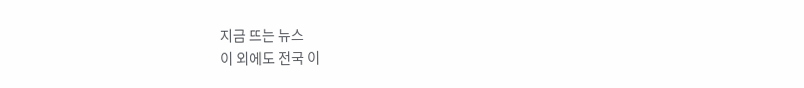지금 뜨는 뉴스
이 외에도 전국 이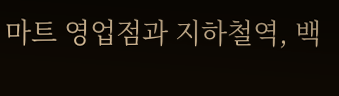마트 영업점과 지하철역, 백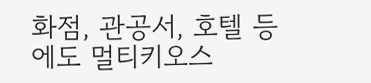화점, 관공서, 호텔 등에도 멀티키오스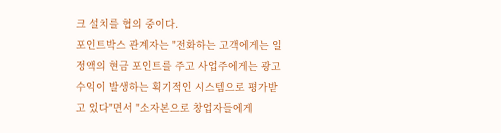크 설치를 협의 중이다.
포인트박스 관계자는 "전화하는 고객에게는 일정액의 현금 포인트를 주고 사업주에게는 광고수익이 발생하는 획기적인 시스템으로 평가받고 있다"면서 "소자본으로 창업자들에게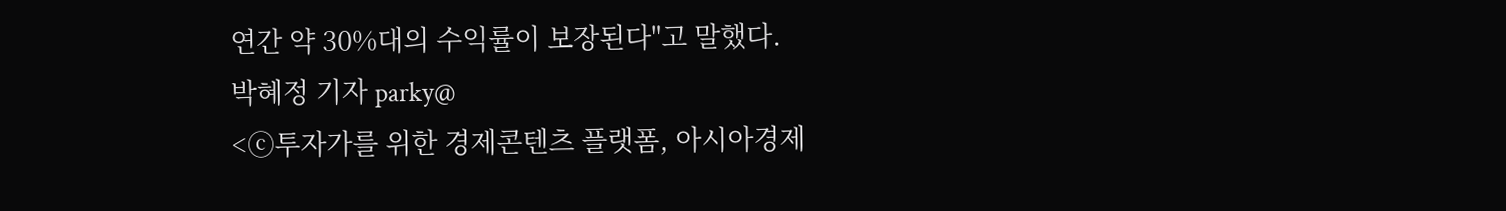연간 약 30%대의 수익률이 보장된다"고 말했다.
박혜정 기자 parky@
<ⓒ투자가를 위한 경제콘텐츠 플랫폼, 아시아경제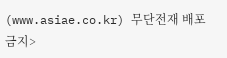(www.asiae.co.kr) 무단전재 배포금지>